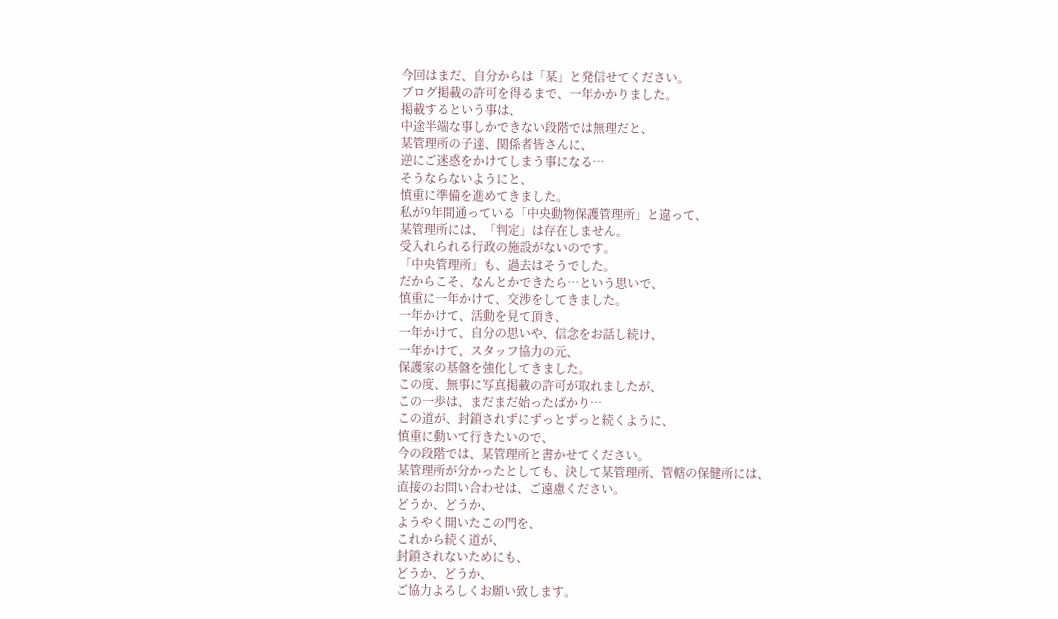今回はまだ、自分からは「某」と発信せてください。
ブログ掲載の許可を得るまで、一年かかりました。
掲載するという事は、
中途半端な事しかできない段階では無理だと、
某管理所の子達、関係者皆さんに、
逆にご迷惑をかけてしまう事になる…
そうならないようにと、
慎重に準備を進めてきました。
私が9年間通っている「中央動物保護管理所」と違って、
某管理所には、「判定」は存在しません。
受入れられる行政の施設がないのです。
「中央管理所」も、過去はそうでした。
だからこそ、なんとかできたら…という思いで、
慎重に一年かけて、交渉をしてきました。
一年かけて、活動を見て頂き、
一年かけて、自分の思いや、信念をお話し続け、
一年かけて、スタッフ協力の元、
保護家の基盤を強化してきました。
この度、無事に写真掲載の許可が取れましたが、
この一歩は、まだまだ始ったばかり…
この道が、封鎖されずにずっとずっと続くように、
慎重に動いて行きたいので、
今の段階では、某管理所と書かせてください。
某管理所が分かったとしても、決して某管理所、管轄の保健所には、
直接のお問い合わせは、ご遠慮ください。
どうか、どうか、
ようやく開いたこの門を、
これから続く道が、
封鎖されないためにも、
どうか、どうか、
ご協力よろしくお願い致します。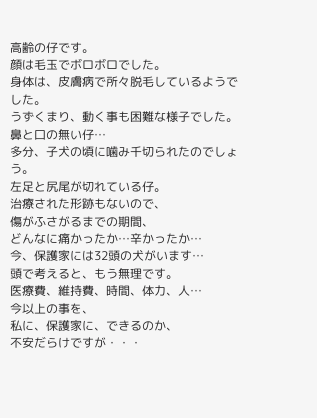高齢の仔です。
顔は毛玉でボロボロでした。
身体は、皮膚病で所々脱毛しているようでした。
うずくまり、動く事も困難な様子でした。
鼻と口の無い仔…
多分、子犬の頃に噛み千切られたのでしょう。
左足と尻尾が切れている仔。
治療された形跡もないので、
傷がふさがるまでの期間、
どんなに痛かったか…辛かったか…
今、保護家には32頭の犬がいます…
頭で考えると、もう無理です。
医療費、維持費、時間、体力、人…
今以上の事を、
私に、保護家に、できるのか、
不安だらけですが・・・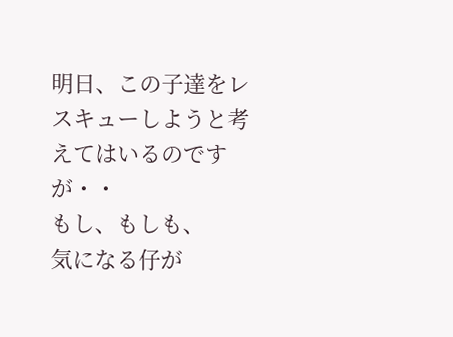明日、この子達をレスキューしようと考えてはいるのですが・・
もし、もしも、
気になる仔が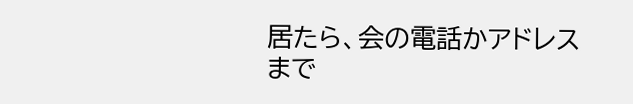居たら、会の電話かアドレスまで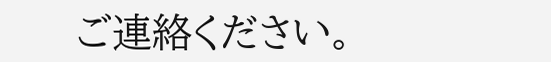ご連絡ください。